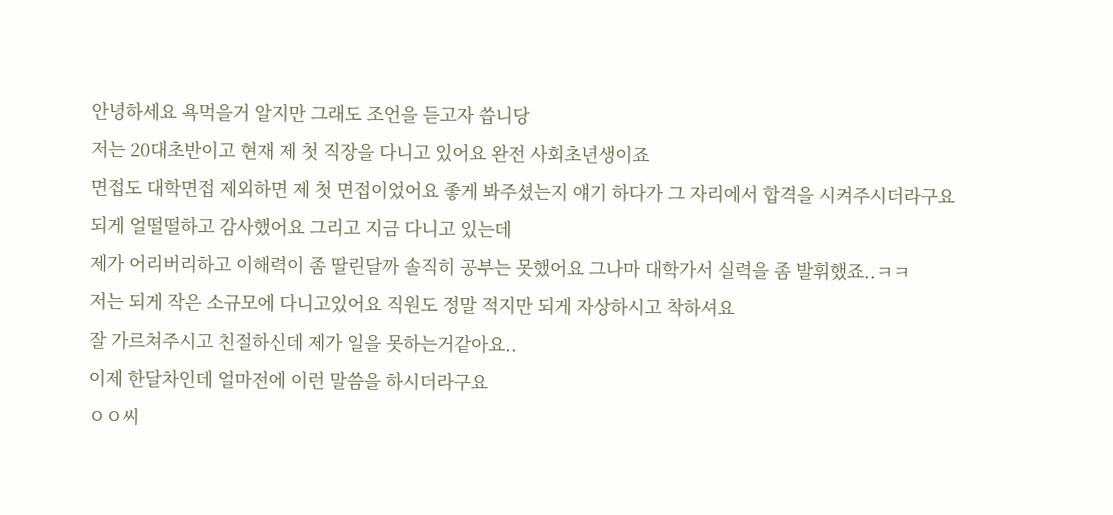안녕하세요 욕먹을거 알지만 그래도 조언을 듣고자 씁니당
저는 20대초반이고 현재 제 첫 직장을 다니고 있어요 완전 사회초년생이죠
면접도 대학면접 제외하면 제 첫 면접이었어요 좋게 봐주셨는지 얘기 하다가 그 자리에서 합격을 시켜주시더라구요
되게 얼떨떨하고 감사했어요 그리고 지금 다니고 있는데
제가 어리버리하고 이해력이 좀 딸린달까 솔직히 공부는 못했어요 그나마 대학가서 실력을 좀 발휘했죠..ㅋㅋ
저는 되게 작은 소규모에 다니고있어요 직원도 정말 적지만 되게 자상하시고 착하셔요
잘 가르쳐주시고 친절하신데 제가 일을 못하는거같아요..
이제 한달차인데 얼마전에 이런 말씀을 하시더라구요
ㅇㅇ씨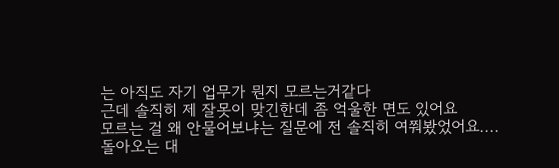는 아직도 자기 업무가 뭔지 모르는거같다
근데 솔직히 제 잘못이 맞긴한데 좀 억울한 면도 있어요
모르는 걸 왜 안물어보냐는 질문에 전 솔직히 여쭤봤었어요....
돌아오는 대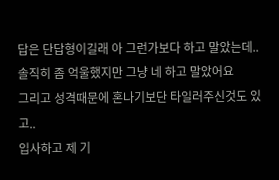답은 단답형이길래 아 그런가보다 하고 말았는데..
솔직히 좀 억울했지만 그냥 네 하고 말았어요
그리고 성격때문에 혼나기보단 타일러주신것도 있고..
입사하고 제 기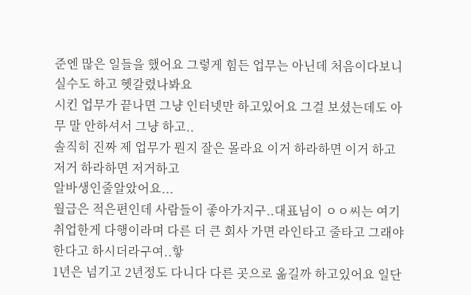준엔 많은 일들을 했어요 그렇게 힘든 업무는 아닌데 처음이다보니 실수도 하고 헷갈렸나봐요
시킨 업무가 끝나면 그냥 인터넷만 하고있어요 그걸 보셨는데도 아무 말 안하셔서 그냥 하고..
솔직히 진짜 제 업무가 뭔지 잘은 몰라요 이거 하라하면 이거 하고 저거 하라하면 저거하고
알바생인줄알았어요...
월급은 적은편인데 사람들이 좋아가지구..대표님이 ㅇㅇ씨는 여기 취업한게 다행이라며 다른 더 큰 회사 가면 라인타고 줄타고 그래야한다고 하시더라구여..핳
1년은 넘기고 2년정도 다니다 다른 곳으로 옮길까 하고있어요 일단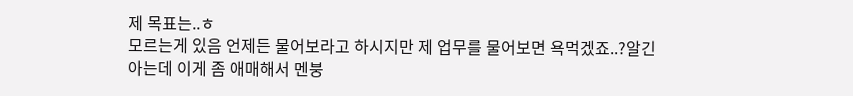제 목표는..ㅎ
모르는게 있음 언제든 물어보라고 하시지만 제 업무를 물어보면 욕먹겠죠..?알긴아는데 이게 좀 애매해서 멘붕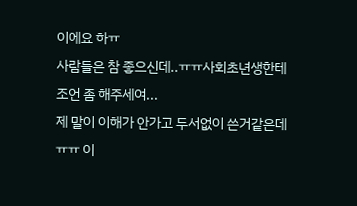이에요 하ㅠ
사람들은 참 좋으신데..ㅠㅠ사회초년생한테 조언 좀 해주세여...
제 말이 이해가 안가고 두서없이 쓴거같은데ㅠㅠ 이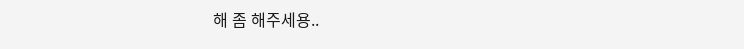해 좀 해주세용..